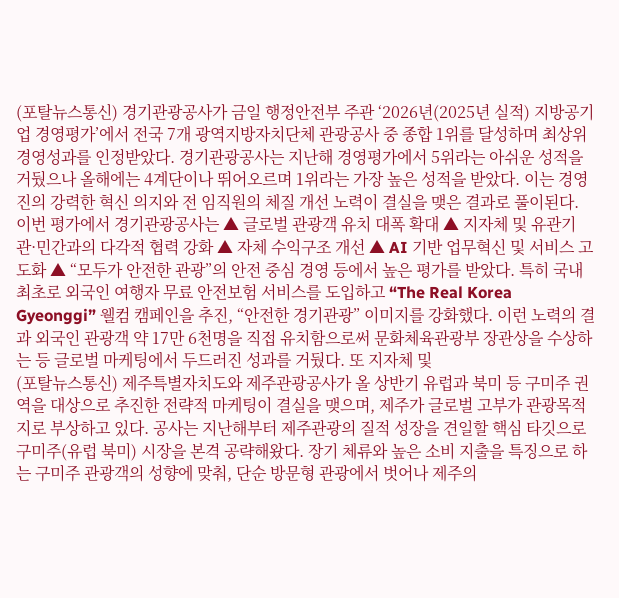(포탈뉴스통신) 경기관광공사가 금일 행정안전부 주관 ‘2026년(2025년 실적) 지방공기업 경영평가’에서 전국 7개 광역지방자치단체 관광공사 중 종합 1위를 달성하며 최상위 경영성과를 인정받았다. 경기관광공사는 지난해 경영평가에서 5위라는 아쉬운 성적을 거뒀으나 올해에는 4계단이나 뛰어오르며 1위라는 가장 높은 성적을 받았다. 이는 경영진의 강력한 혁신 의지와 전 임직원의 체질 개선 노력이 결실을 맺은 결과로 풀이된다. 이번 평가에서 경기관광공사는 ▲ 글로벌 관광객 유치 대폭 확대 ▲ 지자체 및 유관기관·민간과의 다각적 협력 강화 ▲ 자체 수익구조 개선 ▲ AI 기반 업무혁신 및 서비스 고도화 ▲ “모두가 안전한 관광”의 안전 중심 경영 등에서 높은 평가를 받았다. 특히 국내 최초로 외국인 여행자 무료 안전보험 서비스를 도입하고 “The Real Korea Gyeonggi” 웰컴 캠페인을 추진, “안전한 경기관광” 이미지를 강화했다. 이런 노력의 결과 외국인 관광객 약 17만 6천명을 직접 유치함으로써 문화체육관광부 장관상을 수상하는 등 글로벌 마케팅에서 두드러진 성과를 거뒀다. 또 지자체 및
(포탈뉴스통신) 제주특별자치도와 제주관광공사가 올 상반기 유럽과 북미 등 구미주 권역을 대상으로 추진한 전략적 마케팅이 결실을 맺으며, 제주가 글로벌 고부가 관광목적지로 부상하고 있다. 공사는 지난해부터 제주관광의 질적 성장을 견일할 핵심 타깃으로 구미주(유럽 북미) 시장을 본격 공략해왔다. 장기 체류와 높은 소비 지출을 특징으로 하는 구미주 관광객의 성향에 맞춰, 단순 방문형 관광에서 벗어나 제주의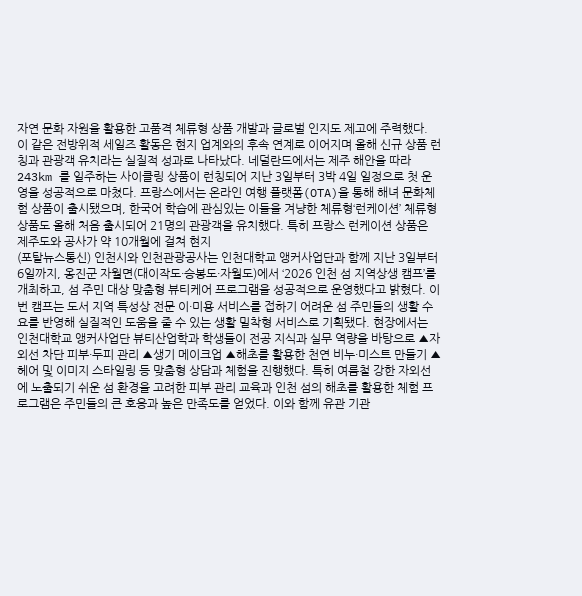자연 문화 자원을 활용한 고품격 체류형 상품 개발과 글로벌 인지도 제고에 주력했다. 이 같은 전방위적 세일즈 활동은 현지 업계와의 후속 연계로 이어지며 올해 신규 상품 런칭과 관광객 유치라는 실질적 성과로 나타났다. 네덜란드에서는 제주 해안을 따라 243km 를 일주하는 사이클링 상품이 런칭되어 지난 3일부터 3박 4일 일정으로 첫 운영을 성공적으로 마쳤다. 프랑스에서는 온라인 여행 플랫폼(OTA)을 통해 해녀 문화체험 상품이 출시됐으며, 한국어 학습에 관심있는 이들을 겨냥한 체류형‘런케이션’ 체류형 상품도 올해 처음 출시되어 21명의 관광객을 유치했다. 특히 프랑스 런케이션 상품은 제주도와 공사가 약 10개월에 걸쳐 현지
(포탈뉴스통신) 인천시와 인천관광공사는 인천대학교 앵커사업단과 함께 지난 3일부터 6일까지, 옹진군 자월면(대이작도·승봉도·자월도)에서 ‘2026 인천 섬 지역상생 캠프’를 개최하고, 섬 주민 대상 맞춤형 뷰티케어 프로그램을 성공적으로 운영했다고 밝혔다. 이번 캠프는 도서 지역 특성상 전문 이·미용 서비스를 접하기 어려운 섬 주민들의 생활 수요를 반영해 실질적인 도움을 줄 수 있는 생활 밀착형 서비스로 기획됐다. 현장에서는 인천대학교 앵커사업단 뷰티산업학과 학생들이 전공 지식과 실무 역량을 바탕으로 ▲자외선 차단 피부·두피 관리 ▲생기 메이크업 ▲해초를 활용한 천연 비누·미스트 만들기 ▲헤어 및 이미지 스타일링 등 맞춤형 상담과 체험을 진행했다. 특히 여름철 강한 자외선에 노출되기 쉬운 섬 환경을 고려한 피부 관리 교육과 인천 섬의 해초를 활용한 체험 프로그램은 주민들의 큰 호응과 높은 만족도를 얻었다. 이와 함께 유관 기관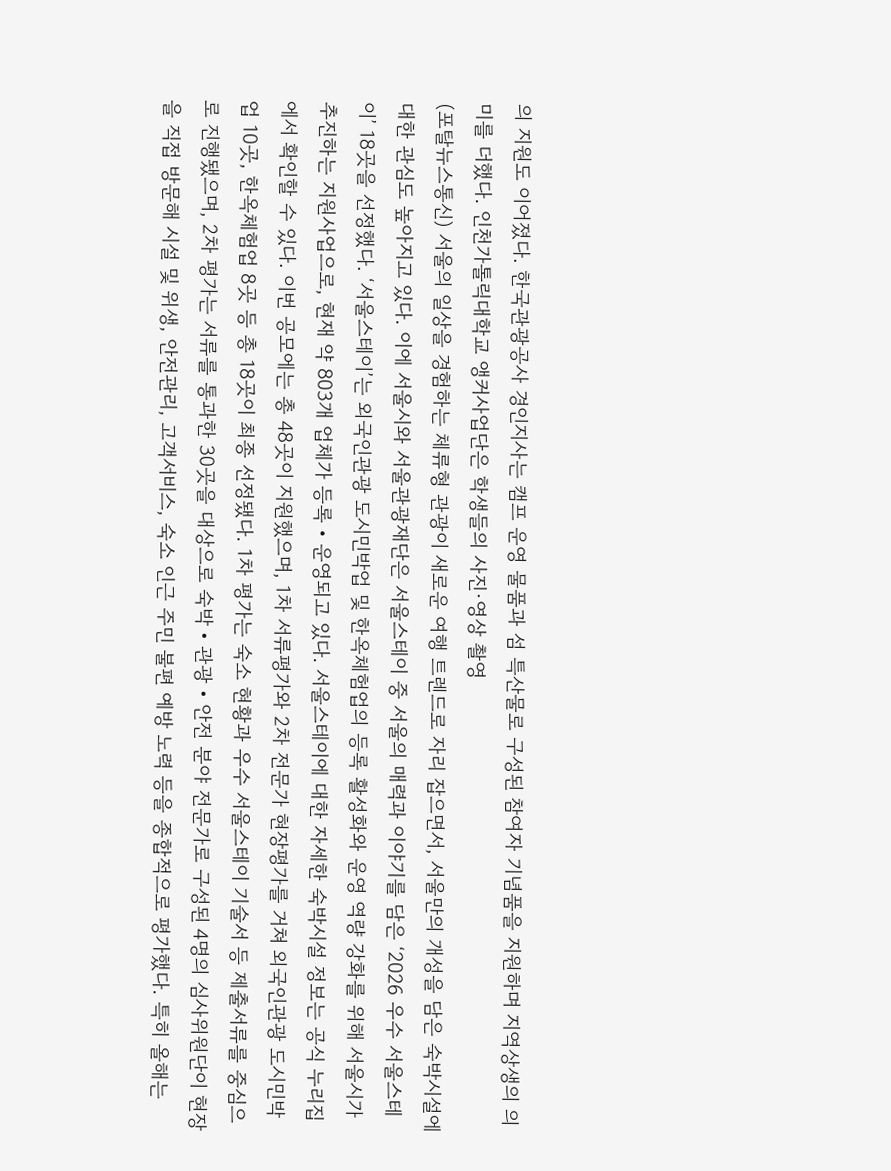의 지원도 이어졌다. 한국관광공사 경인지사는 캠프 운영 물품과 섬 특산물로 구성된 참여자 기념품을 지원하며 지역상생의 의미를 더했다. 인천가톨릭대학교 앵커사업단은 학생들의 사진·영상 촬영
(포탈뉴스통신) 서울의 일상을 경험하는 체류형 관광이 새로운 여행 트렌드로 자리 잡으면서, 서울만의 개성을 담은 숙박시설에 대한 관심도 높아지고 있다. 이에 서울시와 서울관광재단은 서울스테이 중 서울의 매력과 이야기를 담은 ‘2026 우수 서울스테이’ 18곳을 선정했다. ‘서울스테이’는 외국인관광 도시민박업 및 한옥체험업의 등록 활성화와 운영 역량 강화를 위해 서울시가 추진하는 지원사업으로, 현재 약 803개 업체가 등록‧운영되고 있다. 서울스테이에 대한 자세한 숙박시설 정보는 공식 누리집에서 확인할 수 있다. 이번 공모에는 총 48곳이 지원했으며, 1차 서류평가와 2차 전문가 현장평가를 거쳐 외국인관광 도시민박업 10곳, 한옥체험업 8곳 등 총 18곳이 최종 선정됐다. 1차 평가는 숙소 현황과 우수 서울스테이 기술서 등 제출서류를 중심으로 진행됐으며, 2차 평가는 서류를 통과한 30곳을 대상으로 숙박‧관광‧안전 분야 전문가로 구성된 4명의 심사위원단이 현장을 직접 방문해 시설 및 위생, 안전관리, 고객서비스, 숙소 인근 주민 불편 예방 노력 등을 종합적으로 평가했다. 특히 올해는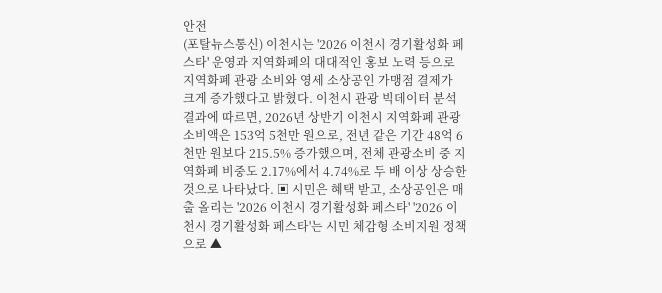안전
(포탈뉴스통신) 이천시는 '2026 이천시 경기활성화 페스타' 운영과 지역화폐의 대대적인 홍보 노력 등으로 지역화폐 관광 소비와 영세 소상공인 가맹점 결제가 크게 증가했다고 밝혔다. 이천시 관광 빅데이터 분석 결과에 따르면, 2026년 상반기 이천시 지역화폐 관광소비액은 153억 5천만 원으로, 전년 같은 기간 48억 6천만 원보다 215.5% 증가했으며, 전체 관광소비 중 지역화폐 비중도 2.17%에서 4.74%로 두 배 이상 상승한 것으로 나타났다. ▣ 시민은 혜택 받고, 소상공인은 매출 올리는 '2026 이천시 경기활성화 페스타' '2026 이천시 경기활성화 페스타'는 시민 체감형 소비지원 정책으로 ▲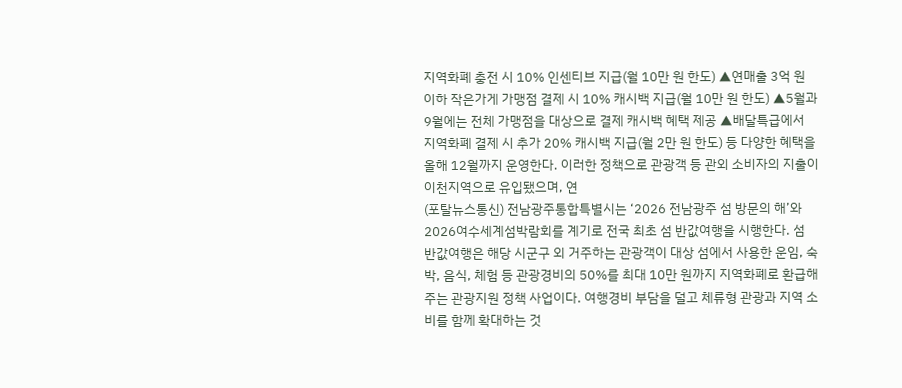지역화폐 충전 시 10% 인센티브 지급(월 10만 원 한도) ▲연매출 3억 원 이하 작은가게 가맹점 결제 시 10% 캐시백 지급(월 10만 원 한도) ▲5월과 9월에는 전체 가맹점을 대상으로 결제 캐시백 혜택 제공 ▲배달특급에서 지역화폐 결제 시 추가 20% 캐시백 지급(월 2만 원 한도) 등 다양한 혜택을 올해 12월까지 운영한다. 이러한 정책으로 관광객 등 관외 소비자의 지출이 이천지역으로 유입됐으며, 연
(포탈뉴스통신) 전남광주통합특별시는 ‘2026 전남광주 섬 방문의 해’와 2026여수세계섬박람회를 계기로 전국 최초 섬 반값여행을 시행한다. 섬 반값여행은 해당 시군구 외 거주하는 관광객이 대상 섬에서 사용한 운임, 숙박, 음식, 체험 등 관광경비의 50%를 최대 10만 원까지 지역화폐로 환급해 주는 관광지원 정책 사업이다. 여행경비 부담을 덜고 체류형 관광과 지역 소비를 함께 확대하는 것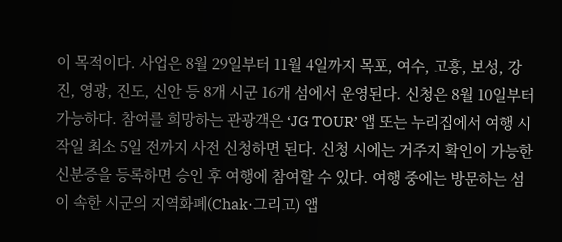이 목적이다. 사업은 8월 29일부터 11월 4일까지 목포, 여수, 고흥, 보성, 강진, 영광, 진도, 신안 등 8개 시군 16개 섬에서 운영된다. 신청은 8월 10일부터 가능하다. 참여를 희망하는 관광객은 ‘JG TOUR’ 앱 또는 누리집에서 여행 시작일 최소 5일 전까지 사전 신청하면 된다. 신청 시에는 거주지 확인이 가능한 신분증을 등록하면 승인 후 여행에 참여할 수 있다. 여행 중에는 방문하는 섬이 속한 시군의 지역화폐(Chak·그리고) 앱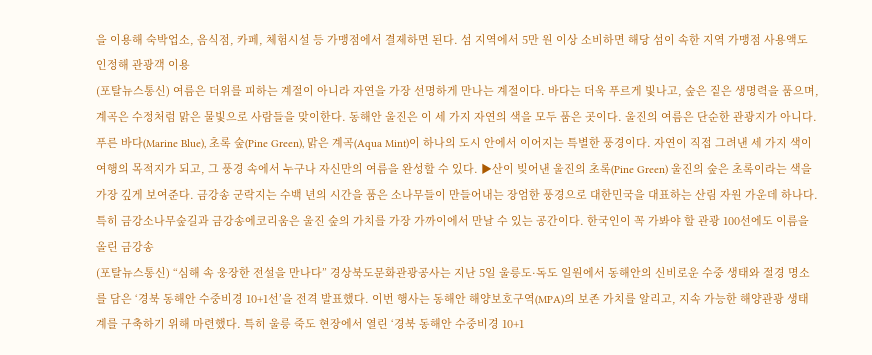을 이용해 숙박업소, 음식점, 카페, 체험시설 등 가맹점에서 결제하면 된다. 섬 지역에서 5만 원 이상 소비하면 해당 섬이 속한 지역 가맹점 사용액도 인정해 관광객 이용
(포탈뉴스통신) 여름은 더위를 피하는 계절이 아니라 자연을 가장 선명하게 만나는 계절이다. 바다는 더욱 푸르게 빛나고, 숲은 짙은 생명력을 품으며, 계곡은 수정처럼 맑은 물빛으로 사람들을 맞이한다. 동해안 울진은 이 세 가지 자연의 색을 모두 품은 곳이다. 울진의 여름은 단순한 관광지가 아니다. 푸른 바다(Marine Blue), 초록 숲(Pine Green), 맑은 계곡(Aqua Mint)이 하나의 도시 안에서 이어지는 특별한 풍경이다. 자연이 직접 그려낸 세 가지 색이 여행의 목적지가 되고, 그 풍경 속에서 누구나 자신만의 여름을 완성할 수 있다. ▶산이 빚어낸 울진의 초록(Pine Green) 울진의 숲은 초록이라는 색을 가장 깊게 보여준다. 금강송 군락지는 수백 년의 시간을 품은 소나무들이 만들어내는 장엄한 풍경으로 대한민국을 대표하는 산림 자원 가운데 하나다. 특히 금강소나무숲길과 금강송에코리움은 울진 숲의 가치를 가장 가까이에서 만날 수 있는 공간이다. 한국인이 꼭 가봐야 할 관광 100선에도 이름을 올린 금강송
(포탈뉴스통신) “심해 속 웅장한 전설을 만나다” 경상북도문화관광공사는 지난 5일 울릉도·독도 일원에서 동해안의 신비로운 수중 생태와 절경 명소를 담은 ‘경북 동해안 수중비경 10+1선’을 전격 발표했다. 이번 행사는 동해안 해양보호구역(MPA)의 보존 가치를 알리고, 지속 가능한 해양관광 생태계를 구축하기 위해 마련했다. 특히 울릉 죽도 현장에서 열린 ‘경북 동해안 수중비경 10+1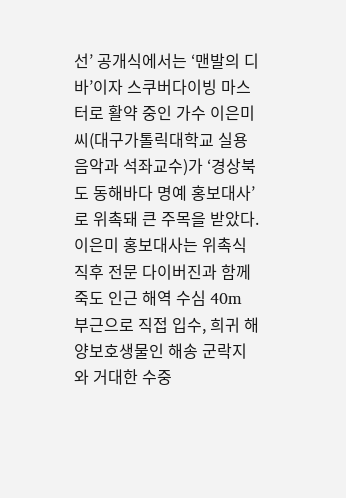선’ 공개식에서는 ‘맨발의 디바’이자 스쿠버다이빙 마스터로 활약 중인 가수 이은미씨(대구가톨릭대학교 실용음악과 석좌교수)가 ‘경상북도 동해바다 명예 홍보대사’로 위촉돼 큰 주목을 받았다. 이은미 홍보대사는 위촉식 직후 전문 다이버진과 함께 죽도 인근 해역 수심 40m 부근으로 직접 입수, 희귀 해양보호생물인 해송 군락지와 거대한 수중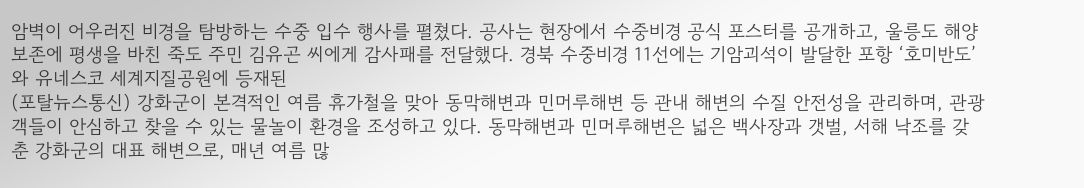암벽이 어우러진 비경을 탐방하는 수중 입수 행사를 펼쳤다. 공사는 현장에서 수중비경 공식 포스터를 공개하고, 울릉도 해양 보존에 평생을 바친 죽도 주민 김유곤 씨에게 감사패를 전달했다. 경북 수중비경 11선에는 기암괴석이 발달한 포항 ‘호미반도’와 유네스코 세계지질공원에 등재된
(포탈뉴스통신) 강화군이 본격적인 여름 휴가철을 맞아 동막해변과 민머루해변 등 관내 해변의 수질 안전성을 관리하며, 관광객들이 안심하고 찾을 수 있는 물놀이 환경을 조성하고 있다. 동막해변과 민머루해변은 넓은 백사장과 갯벌, 서해 낙조를 갖춘 강화군의 대표 해변으로, 매년 여름 많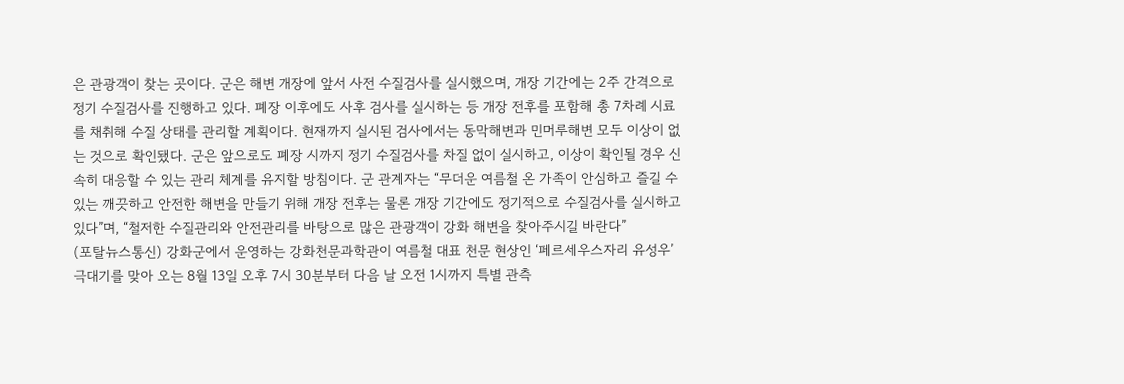은 관광객이 찾는 곳이다. 군은 해변 개장에 앞서 사전 수질검사를 실시했으며, 개장 기간에는 2주 간격으로 정기 수질검사를 진행하고 있다. 폐장 이후에도 사후 검사를 실시하는 등 개장 전후를 포함해 총 7차례 시료를 채취해 수질 상태를 관리할 계획이다. 현재까지 실시된 검사에서는 동막해변과 민머루해변 모두 이상이 없는 것으로 확인됐다. 군은 앞으로도 폐장 시까지 정기 수질검사를 차질 없이 실시하고, 이상이 확인될 경우 신속히 대응할 수 있는 관리 체계를 유지할 방침이다. 군 관계자는 “무더운 여름철 온 가족이 안심하고 즐길 수 있는 깨끗하고 안전한 해변을 만들기 위해 개장 전후는 물론 개장 기간에도 정기적으로 수질검사를 실시하고 있다”며, “철저한 수질관리와 안전관리를 바탕으로 많은 관광객이 강화 해변을 찾아주시길 바란다”
(포탈뉴스통신) 강화군에서 운영하는 강화천문과학관이 여름철 대표 천문 현상인 ‘페르세우스자리 유성우’ 극대기를 맞아 오는 8월 13일 오후 7시 30분부터 다음 날 오전 1시까지 특별 관측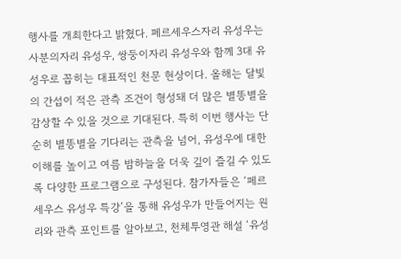행사를 개최한다고 밝혔다. 페르세우스자리 유성우는 사분의자리 유성우, 쌍둥이자리 유성우와 함께 3대 유성우로 꼽히는 대표적인 천문 현상이다. 올해는 달빛의 간섭이 적은 관측 조건이 형성돼 더 많은 별똥별을 감상할 수 있을 것으로 기대된다. 특히 이번 행사는 단순히 별똥별을 기다리는 관측을 넘어, 유성우에 대한 이해를 높이고 여름 밤하늘을 더욱 깊이 즐길 수 있도록 다양한 프로그램으로 구성된다. 참가자들은 ‘페르세우스 유성우 특강’을 통해 유성우가 만들어지는 원리와 관측 포인트를 알아보고, 천체투영관 해설 ‘유성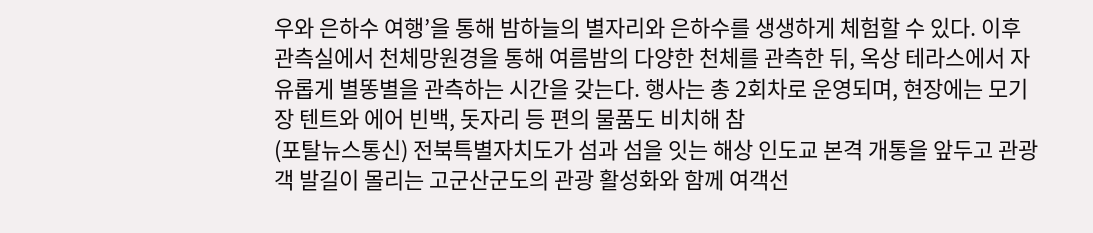우와 은하수 여행’을 통해 밤하늘의 별자리와 은하수를 생생하게 체험할 수 있다. 이후 관측실에서 천체망원경을 통해 여름밤의 다양한 천체를 관측한 뒤, 옥상 테라스에서 자유롭게 별똥별을 관측하는 시간을 갖는다. 행사는 총 2회차로 운영되며, 현장에는 모기장 텐트와 에어 빈백, 돗자리 등 편의 물품도 비치해 참
(포탈뉴스통신) 전북특별자치도가 섬과 섬을 잇는 해상 인도교 본격 개통을 앞두고 관광객 발길이 몰리는 고군산군도의 관광 활성화와 함께 여객선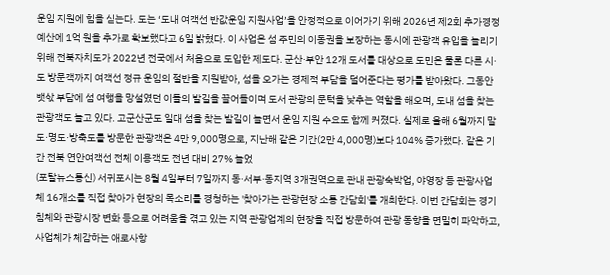운임 지원에 힘을 싣는다. 도는 ‘도내 여객선 반값운임 지원사업’을 안정적으로 이어가기 위해 2026년 제2회 추가경정예산에 1억 원을 추가로 확보했다고 6일 밝혔다. 이 사업은 섬 주민의 이동권을 보장하는 동시에 관광객 유입을 늘리기 위해 전북자치도가 2022년 전국에서 처음으로 도입한 제도다. 군산·부안 12개 도서를 대상으로 도민은 물론 다른 시·도 방문객까지 여객선 정규 운임의 절반을 지원받아, 섬을 오가는 경제적 부담을 덜어준다는 평가를 받아왔다. 그동안 뱃삯 부담에 섬 여행을 망설였던 이들의 발길을 끌어들이며 도서 관광의 문턱을 낮추는 역할을 해오며, 도내 섬을 찾는 관광객도 늘고 있다. 고군산군도 일대 섬을 찾는 발길이 늘면서 운임 지원 수요도 함께 커졌다. 실제로 올해 6월까지 말도·명도·방축도를 방문한 관광객은 4만 9,000명으로, 지난해 같은 기간(2만 4,000명)보다 104% 증가했다. 같은 기간 전북 연안여객선 전체 이용객도 전년 대비 27% 늘었
(포탈뉴스통신) 서귀포시는 8월 4일부터 7일까지 동·서부·동지역 3개권역으로 관내 관광숙박업, 야영장 등 관광사업체 16개소를 직접 찾아가 현장의 목소리를 경청하는 '찾아가는 관광현장 소통 간담회'를 개최한다. 이번 간담회는 경기 침체와 관광시장 변화 등으로 어려움을 겪고 있는 지역 관광업계의 현장을 직접 방문하여 관광 동향을 면밀히 파악하고, 사업체가 체감하는 애로사항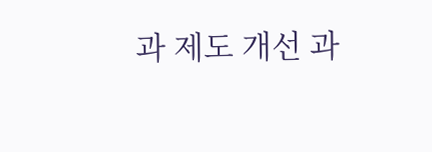과 제도 개선 과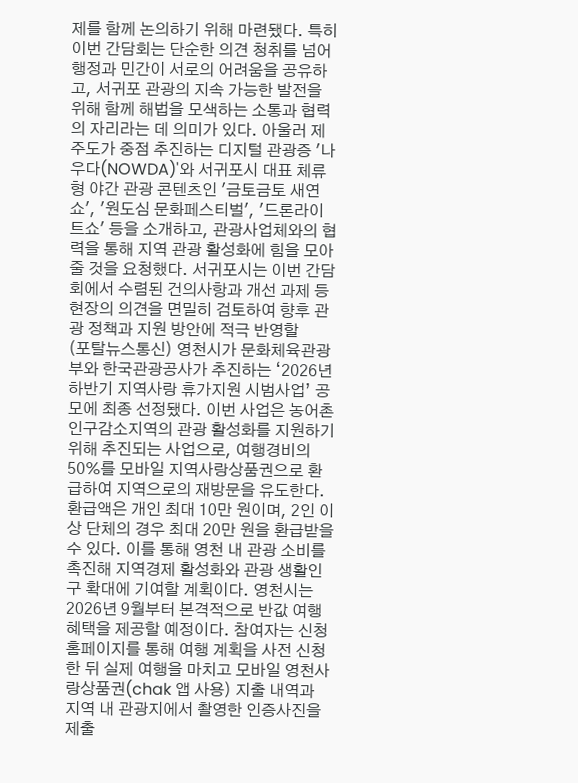제를 함께 논의하기 위해 마련됐다. 특히 이번 간담회는 단순한 의견 청취를 넘어 행정과 민간이 서로의 어려움을 공유하고, 서귀포 관광의 지속 가능한 발전을 위해 함께 해법을 모색하는 소통과 협력의 자리라는 데 의미가 있다. 아울러 제주도가 중점 추진하는 디지털 관광증 '나우다(NOWDA)'와 서귀포시 대표 체류형 야간 관광 콘텐츠인 '금토금토 새연쇼', '원도심 문화페스티벌', '드론라이트쇼' 등을 소개하고, 관광사업체와의 협력을 통해 지역 관광 활성화에 힘을 모아 줄 것을 요청했다. 서귀포시는 이번 간담회에서 수렴된 건의사항과 개선 과제 등 현장의 의견을 면밀히 검토하여 향후 관광 정책과 지원 방안에 적극 반영할
(포탈뉴스통신) 영천시가 문화체육관광부와 한국관광공사가 추진하는 ‘2026년 하반기 지역사랑 휴가지원 시범사업’ 공모에 최종 선정됐다. 이번 사업은 농어촌 인구감소지역의 관광 활성화를 지원하기 위해 추진되는 사업으로, 여행경비의 50%를 모바일 지역사랑상품권으로 환급하여 지역으로의 재방문을 유도한다. 환급액은 개인 최대 10만 원이며, 2인 이상 단체의 경우 최대 20만 원을 환급받을 수 있다. 이를 통해 영천 내 관광 소비를 촉진해 지역경제 활성화와 관광 생활인구 확대에 기여할 계획이다. 영천시는 2026년 9월부터 본격적으로 반값 여행 혜택을 제공할 예정이다. 참여자는 신청 홈페이지를 통해 여행 계획을 사전 신청한 뒤 실제 여행을 마치고 모바일 영천사랑상품권(chak 앱 사용) 지출 내역과 지역 내 관광지에서 촬영한 인증사진을 제출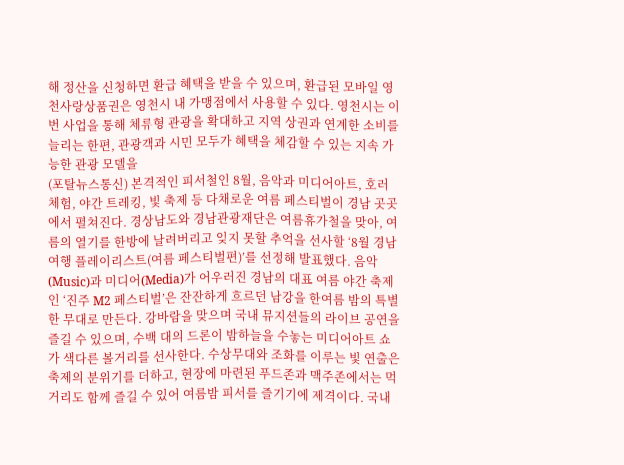해 정산을 신청하면 환급 혜택을 받을 수 있으며, 환급된 모바일 영천사랑상품권은 영천시 내 가맹점에서 사용할 수 있다. 영천시는 이번 사업을 통해 체류형 관광을 확대하고 지역 상권과 연계한 소비를 늘리는 한편, 관광객과 시민 모두가 혜택을 체감할 수 있는 지속 가능한 관광 모델을
(포탈뉴스통신) 본격적인 피서철인 8월, 음악과 미디어아트, 호러 체험, 야간 트레킹, 빛 축제 등 다채로운 여름 페스티벌이 경남 곳곳에서 펼쳐진다. 경상남도와 경남관광재단은 여름휴가철을 맞아, 여름의 열기를 한방에 날려버리고 잊지 못할 추억을 선사할 ‘8월 경남여행 플레이리스트(여름 페스티벌편)’를 선정해 발표했다. 음악(Music)과 미디어(Media)가 어우러진 경남의 대표 여름 야간 축제인 ‘진주 M2 페스티벌’은 잔잔하게 흐르던 남강을 한여름 밤의 특별한 무대로 만든다. 강바람을 맞으며 국내 뮤지션들의 라이브 공연을 즐길 수 있으며, 수백 대의 드론이 밤하늘을 수놓는 미디어아트 쇼가 색다른 볼거리를 선사한다. 수상무대와 조화를 이루는 빛 연출은 축제의 분위기를 더하고, 현장에 마련된 푸드존과 맥주존에서는 먹거리도 함께 즐길 수 있어 여름밤 피서를 즐기기에 제격이다. 국내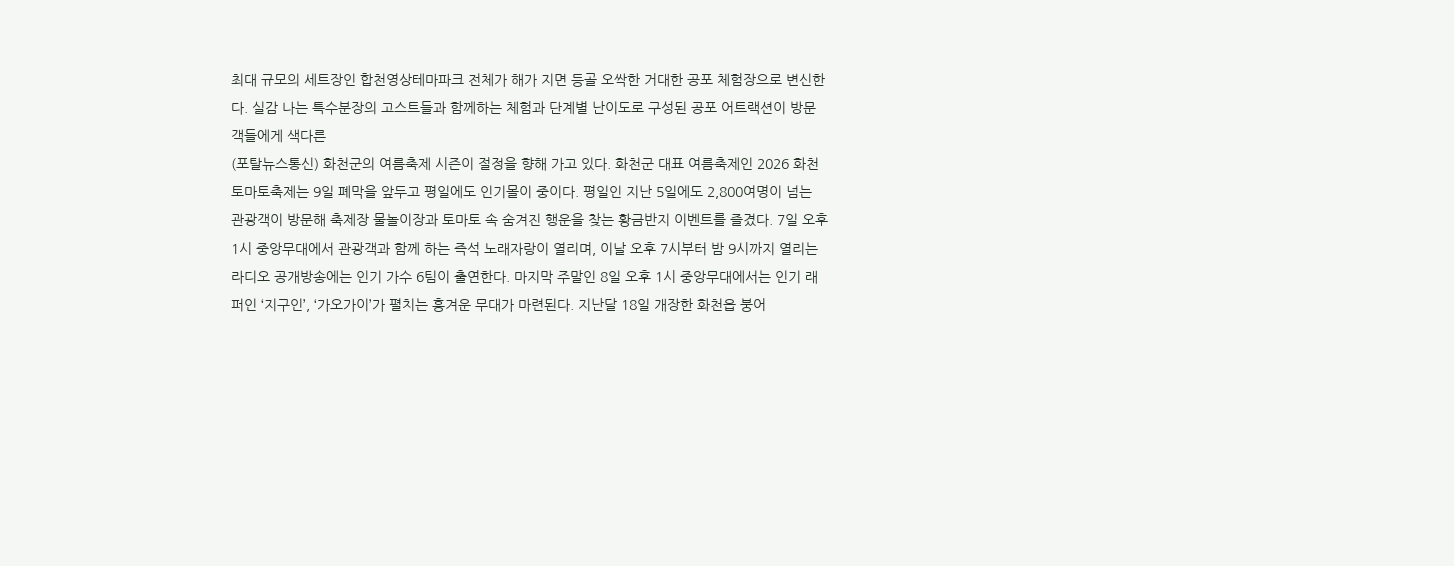최대 규모의 세트장인 합천영상테마파크 전체가 해가 지면 등골 오싹한 거대한 공포 체험장으로 변신한다. 실감 나는 특수분장의 고스트들과 함께하는 체험과 단계별 난이도로 구성된 공포 어트랙션이 방문객들에게 색다른
(포탈뉴스통신) 화천군의 여름축제 시즌이 절정을 향해 가고 있다. 화천군 대표 여름축제인 2026 화천토마토축제는 9일 폐막을 앞두고 평일에도 인기몰이 중이다. 평일인 지난 5일에도 2,800여명이 넘는 관광객이 방문해 축제장 물놀이장과 토마토 속 숨겨진 행운을 찾는 황금반지 이벤트를 즐겼다. 7일 오후 1시 중앙무대에서 관광객과 함께 하는 즉석 노래자랑이 열리며, 이날 오후 7시부터 밤 9시까지 열리는 라디오 공개방송에는 인기 가수 6팀이 출연한다. 마지막 주말인 8일 오후 1시 중앙무대에서는 인기 래퍼인 ‘지구인’, ‘가오가이’가 펼치는 흥겨운 무대가 마련된다. 지난달 18일 개장한 화천읍 붕어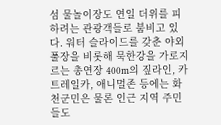섬 물놀이장도 연일 더위를 피하려는 관광객들로 붐비고 있다. 워터 슬라이드를 갖춘 야외 풀장을 비롯해 묵한강을 가로지르는 총연장 400m의 짚라인, 카트레일카, 애니멀존 등에는 화천군민은 물론 인근 지역 주민들도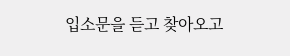입소문을 듣고 찾아오고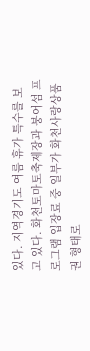있다. 지역경기도 여름 휴가 특수를 보고 있다. 화천토마토축제장과 붕어섬 프로그램 입장료 중 일부가 화천사랑상품권 형태로